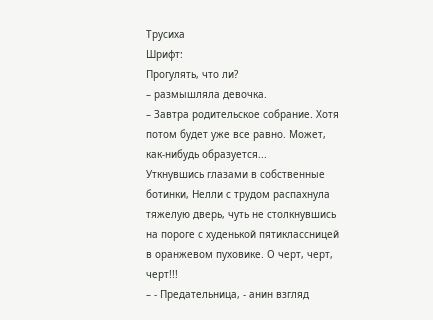Трусиха
Шрифт:
Прогулять, что ли?
– размышляла девочка.
– Завтра родительское собрание. Хотя потом будет уже все равно. Может, как-нибудь образуется...
Уткнувшись глазами в собственные ботинки, Нелли с трудом распахнула тяжелую дверь, чуть не столкнувшись на пороге с худенькой пятиклассницей в оранжевом пуховике. О черт, черт, черт!!!
– - Предательница, - анин взгляд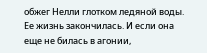обжег Нелли глотком ледяной воды.
Ее жизнь закончилась. И если она еще не билась в агонии,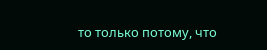то только потому, что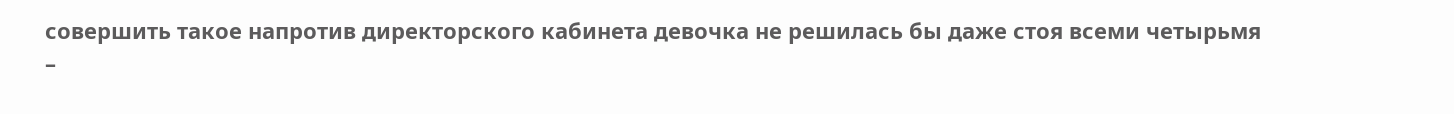совершить такое напротив директорского кабинета девочка не решилась бы даже стоя всеми четырьмя
–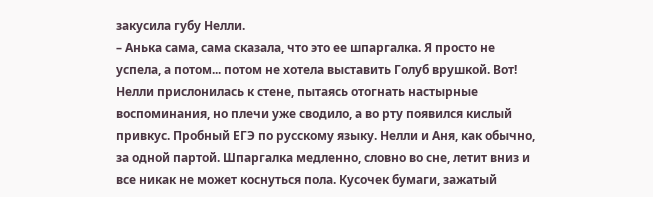закусила губу Нелли.
– Анька сама, сама сказала, что это ее шпаргалка. Я просто не успела, а потом... потом не хотела выставить Голуб врушкой. Вот!
Нелли прислонилась к стене, пытаясь отогнать настырные воспоминания, но плечи уже сводило, а во рту появился кислый привкус. Пробный ЕГЭ по русскому языку. Нелли и Аня, как обычно, за одной партой. Шпаргалка медленно, словно во сне, летит вниз и все никак не может коснуться пола. Кусочек бумаги, зажатый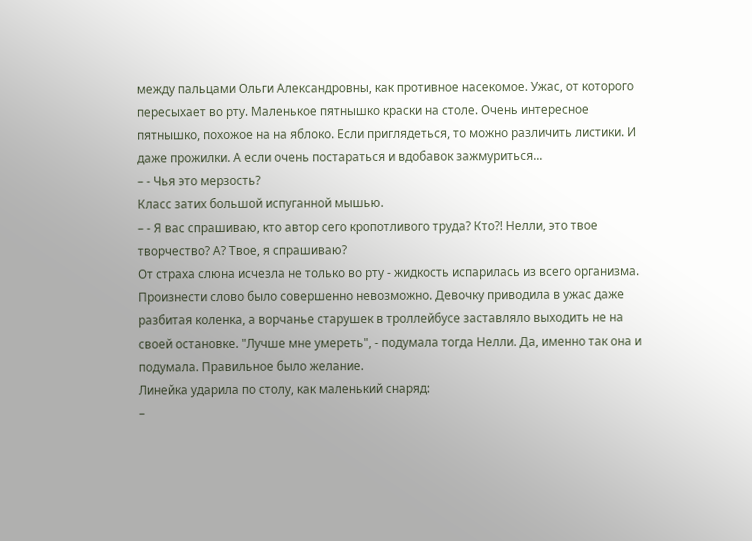между пальцами Ольги Александровны, как противное насекомое. Ужас, от которого пересыхает во рту. Маленькое пятнышко краски на столе. Очень интересное пятнышко, похожое на на яблоко. Если приглядеться, то можно различить листики. И даже прожилки. А если очень постараться и вдобавок зажмуриться...
– - Чья это мерзость?
Класс затих большой испуганной мышью.
– - Я вас спрашиваю, кто автор сего кропотливого труда? Кто?! Нелли, это твое творчество? А? Твое, я спрашиваю?
От страха слюна исчезла не только во рту - жидкость испарилась из всего организма. Произнести слово было совершенно невозможно. Девочку приводила в ужас даже разбитая коленка, а ворчанье старушек в троллейбусе заставляло выходить не на своей остановке. "Лучше мне умереть", - подумала тогда Нелли. Да, именно так она и подумала. Правильное было желание.
Линейка ударила по столу, как маленький снаряд:
–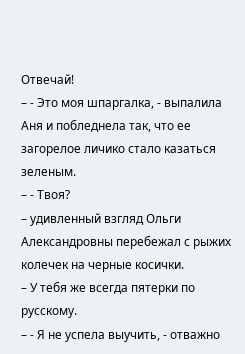Отвечай!
– - Это моя шпаргалка, - выпалила Аня и побледнела так, что ее загорелое личико стало казаться зеленым.
– - Твоя?
– удивленный взгляд Ольги Александровны перебежал с рыжих колечек на черные косички.
– У тебя же всегда пятерки по русскому.
– - Я не успела выучить, - отважно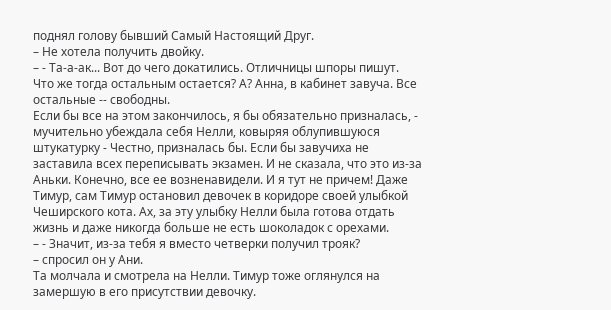поднял голову бывший Самый Настоящий Друг.
– Не хотела получить двойку.
– - Та-а-ак... Вот до чего докатились. Отличницы шпоры пишут. Что же тогда остальным остается? А? Анна, в кабинет завуча. Все остальные -- свободны.
Если бы все на этом закончилось, я бы обязательно призналась, - мучительно убеждала себя Нелли, ковыряя облупившуюся штукатурку - Честно, призналась бы. Если бы завучиха не заставила всех переписывать экзамен. И не сказала, что это из-за Аньки. Конечно, все ее возненавидели. И я тут не причем! Даже Тимур, сам Тимур остановил девочек в коридоре своей улыбкой Чеширского кота. Ах, за эту улыбку Нелли была готова отдать жизнь и даже никогда больше не есть шоколадок с орехами.
– - Значит, из-за тебя я вместо четверки получил трояк?
– спросил он у Ани.
Та молчала и смотрела на Нелли. Тимур тоже оглянулся на замершую в его присутствии девочку.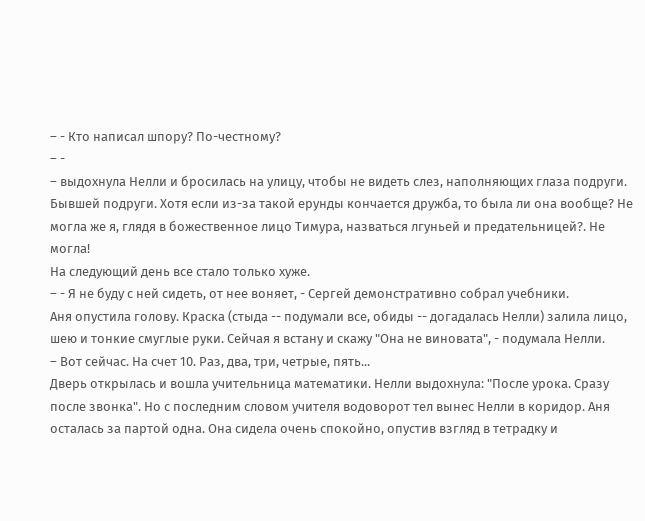– - Кто написал шпору? По-честному?
– -
– выдохнула Нелли и бросилась на улицу, чтобы не видеть слез, наполняющих глаза подруги. Бывшей подруги. Хотя если из-за такой ерунды кончается дружба, то была ли она вообще? Не могла же я, глядя в божественное лицо Тимура, назваться лгуньей и предательницей?. Не могла!
На следующий день все стало только хуже.
– - Я не буду с ней сидеть, от нее воняет, - Сергей демонстративно собрал учебники.
Аня опустила голову. Краска (стыда -- подумали все, обиды -- догадалась Нелли) залила лицо, шею и тонкие смуглые руки. Сейчая я встану и скажу "Она не виновата", - подумала Нелли.
– Вот сейчас. На счет 10. Раз, два, три, четрые, пять...
Дверь открылась и вошла учительница математики. Нелли выдохнула: "После урока. Сразу после звонка". Но с последним словом учителя водоворот тел вынес Нелли в коридор. Аня осталась за партой одна. Она сидела очень спокойно, опустив взгляд в тетрадку и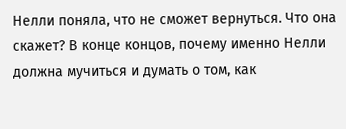Нелли поняла, что не сможет вернуться. Что она скажет? В конце концов, почему именно Нелли должна мучиться и думать о том, как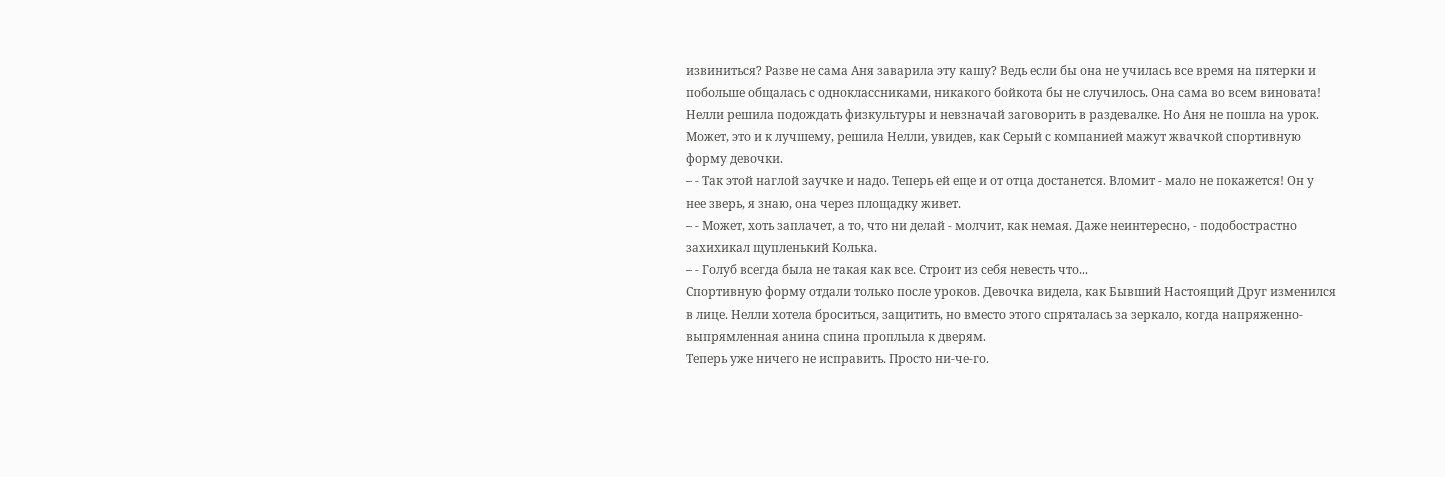извиниться? Разве не сама Аня заварила эту кашу? Ведь если бы она не училась все время на пятерки и побольше общалась с одноклассниками, никакого бойкота бы не случилось. Она сама во всем виновата!
Нелли решила подождать физкультуры и невзначай заговорить в раздевалке. Но Аня не пошла на урок. Может, это и к лучшему, решила Нелли, увидев, как Серый с компанией мажут жвачкой спортивную форму девочки.
– - Так этой наглой заучке и надо. Теперь ей еще и от отца достанется. Вломит - мало не покажется! Он у нее зверь, я знаю, она через площадку живет.
– - Может, хоть заплачет, а то, что ни делай - молчит, как немая. Даже неинтересно, - подобострастно захихикал щупленький Колька.
– - Голуб всегда была не такая как все. Строит из себя невесть что...
Спортивную форму отдали только после уроков. Девочка видела, как Бывший Настоящий Друг изменился в лице. Нелли хотела броситься, защитить, но вместо этого спряталась за зеркало, когда напряженно-выпрямленная анина спина проплыла к дверям.
Теперь уже ничего не исправить. Просто ни-че-го.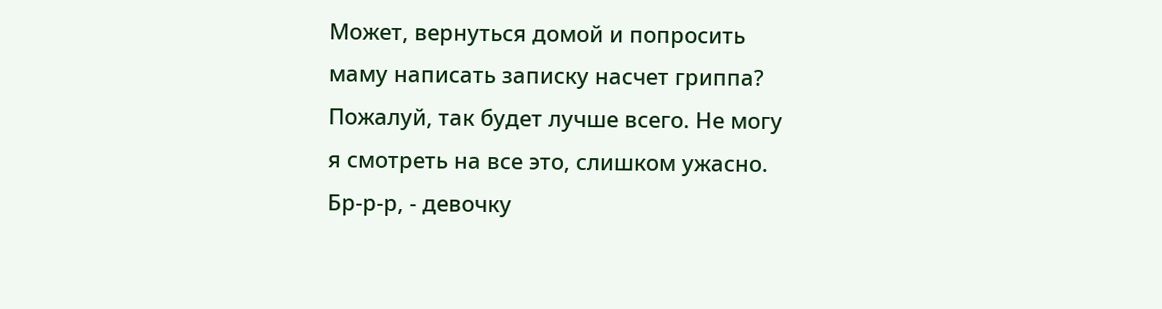Может, вернуться домой и попросить маму написать записку насчет гриппа? Пожалуй, так будет лучше всего. Не могу я смотреть на все это, слишком ужасно. Бр-р-р, - девочку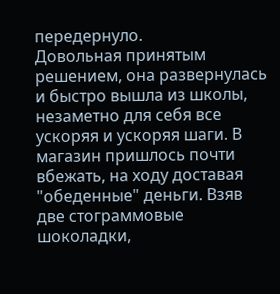передернуло.
Довольная принятым решением, она развернулась и быстро вышла из школы, незаметно для себя все ускоряя и ускоряя шаги. В магазин пришлось почти вбежать, на ходу доставая "обеденные" деньги. Взяв две стограммовые шоколадки,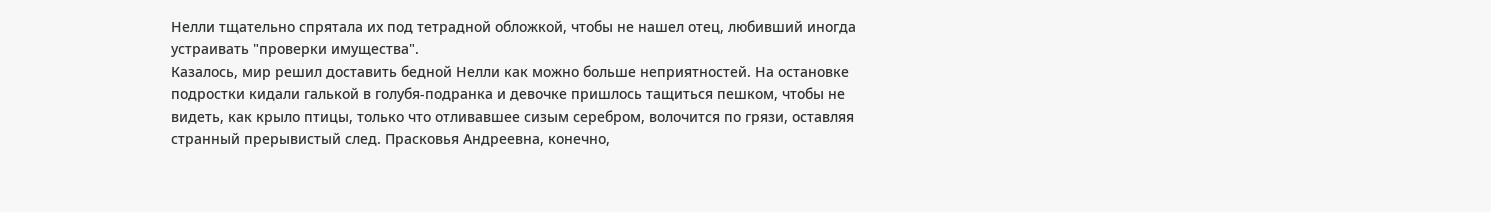Нелли тщательно спрятала их под тетрадной обложкой, чтобы не нашел отец, любивший иногда устраивать "проверки имущества".
Казалось, мир решил доставить бедной Нелли как можно больше неприятностей. На остановке подростки кидали галькой в голубя-подранка и девочке пришлось тащиться пешком, чтобы не видеть, как крыло птицы, только что отливавшее сизым серебром, волочится по грязи, оставляя странный прерывистый след. Прасковья Андреевна, конечно,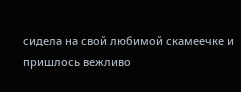сидела на свой любимой скамеечке и пришлось вежливо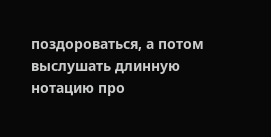поздороваться, а потом выслушать длинную нотацию про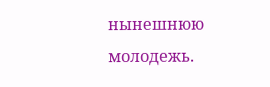нынешнюю молодежь.